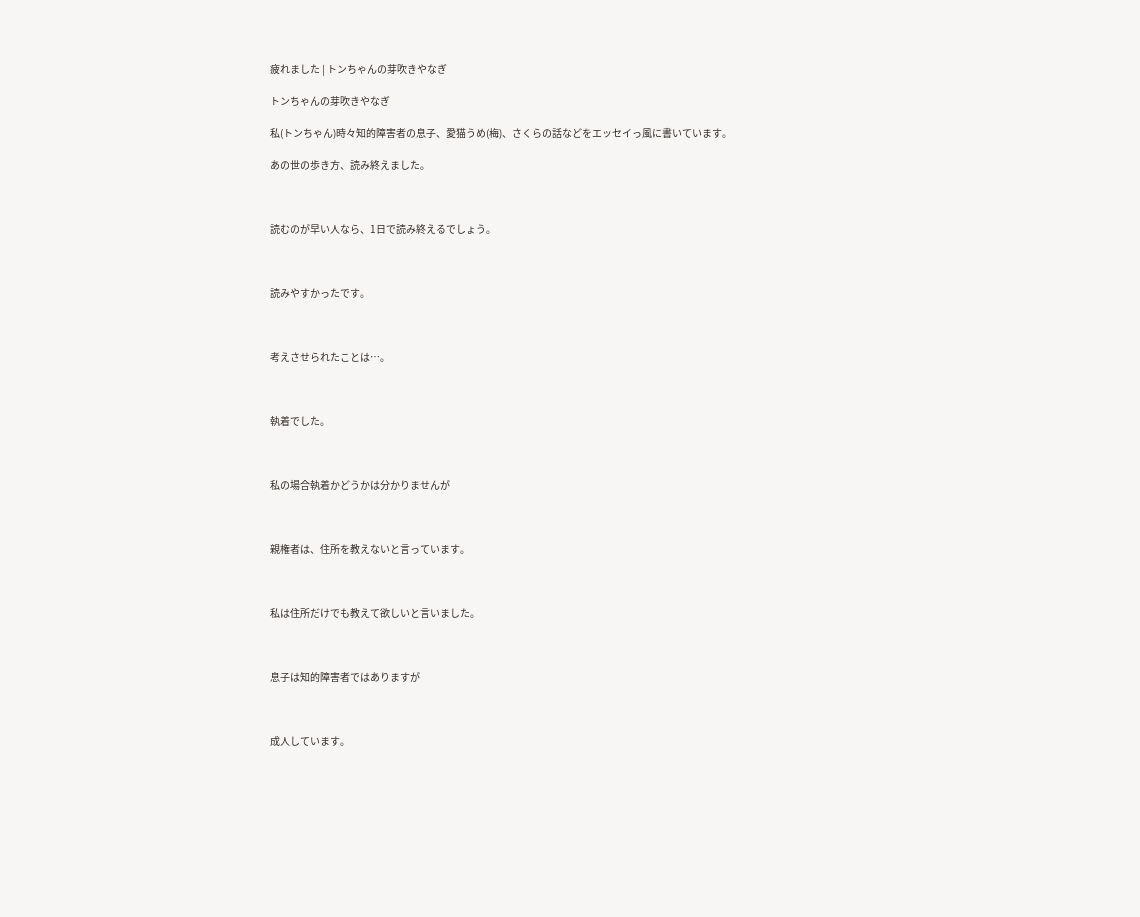疲れました | トンちゃんの芽吹きやなぎ

トンちゃんの芽吹きやなぎ

私(トンちゃん)時々知的障害者の息子、愛猫うめ(梅)、さくらの話などをエッセイっ風に書いています。

あの世の歩き方、読み終えました。



読むのが早い人なら、1日で読み終えるでしょう。



読みやすかったです。



考えさせられたことは…。



執着でした。



私の場合執着かどうかは分かりませんが



親権者は、住所を教えないと言っています。



私は住所だけでも教えて欲しいと言いました。



息子は知的障害者ではありますが



成人しています。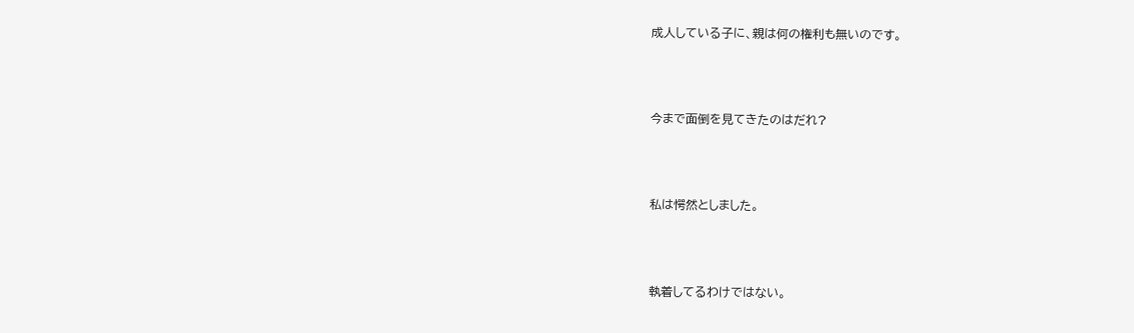成人している子に、親は何の権利も無いのです。



今まで面倒を見てきたのはだれ?



私は愕然としました。



執着してるわけではない。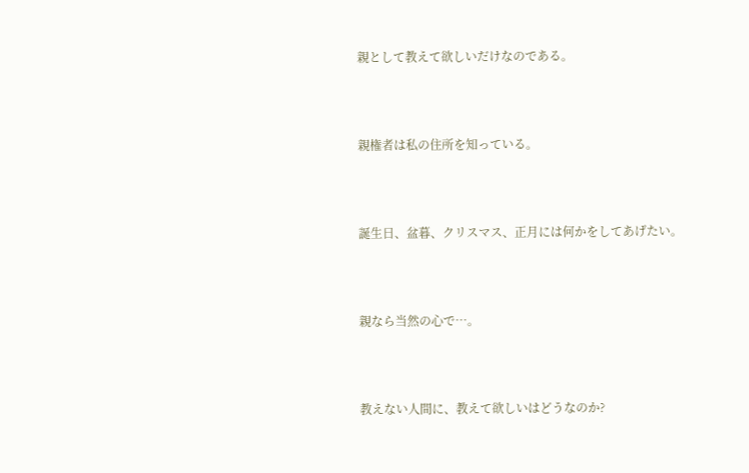親として教えて欲しいだけなのである。



親権者は私の住所を知っている。



誕生日、盆暮、クリスマス、正月には何かをしてあげたい。



親なら当然の心で…。



教えない人間に、教えて欲しいはどうなのか?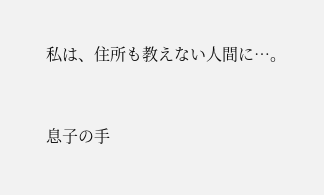私は、住所も教えない人間に…。



息子の手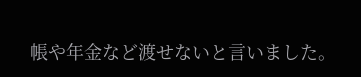帳や年金など渡せないと言いました。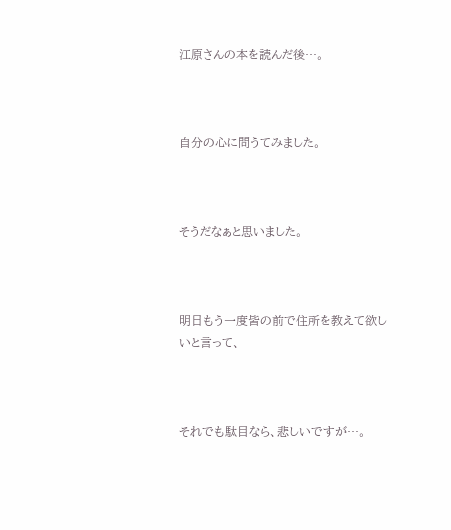江原さんの本を読んだ後…。



自分の心に問うてみました。



そうだなぁと思いました。



明日もう一度皆の前で住所を教えて欲しいと言って、



それでも駄目なら、悲しいですが…。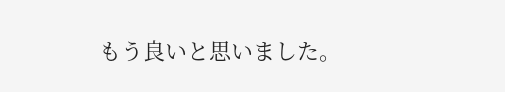もう良いと思いました。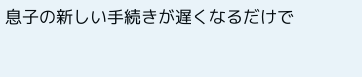息子の新しい手続きが遅くなるだけで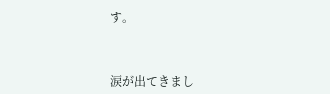す。



涙が出てきまし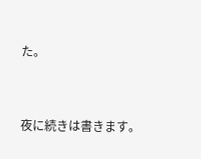た。



夜に続きは書きます。